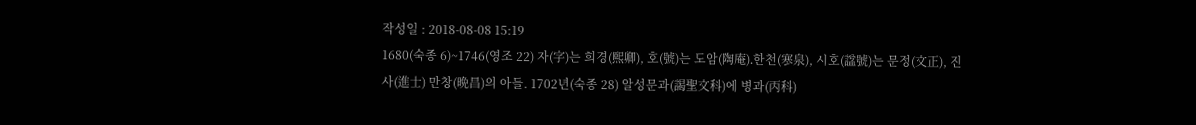작성일 : 2018-08-08 15:19
1680(숙종 6)~1746(영조 22) 자(字)는 희경(熙卿), 호(號)는 도암(陶庵)․한천(寒泉), 시호(諡號)는 문정(文正), 진사(進士) 만창(晩昌)의 아들. 1702년(숙종 28) 알성문과(謁聖文科)에 병과(丙科)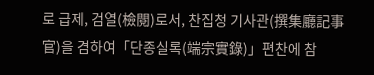로 급제, 검열(檢閱)로서, 찬집청 기사관(撰集廳記事官)을 겸하여「단종실록(端宗實錄)」편찬에 참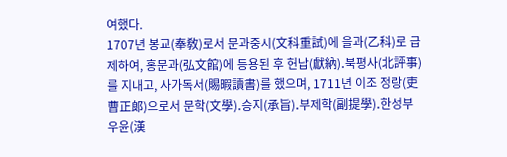여했다.
1707년 봉교(奉敎)로서 문과중시(文科重試)에 을과(乙科)로 급제하여, 홍문과(弘文館)에 등용된 후 헌납(獻納)․북평사(北評事)를 지내고, 사가독서(賜暇讀書)를 했으며, 1711년 이조 정랑(吏曹正郞)으로서 문학(文學)․승지(承旨)․부제학(副提學)․한성부 우윤(漢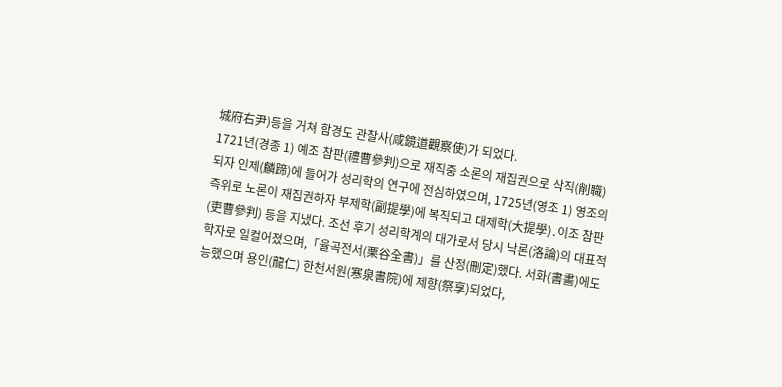城府右尹)등을 거쳐 함경도 관찰사(咸鏡道觀察使)가 되었다.
1721년(경종 1) 예조 참판(禮曹參判)으로 재직중 소론의 재집권으로 삭직(削職)되자 인제(麟蹄)에 들어가 성리학의 연구에 전심하였으며, 1725년(영조 1) 영조의 즉위로 노론이 재집권하자 부제학(副提學)에 복직되고 대제학(大提學)․이조 참판(吏曹參判) 등을 지냈다. 조선 후기 성리학계의 대가로서 당시 낙론(洛論)의 대표적 학자로 일컬어졌으며,「율곡전서(栗谷全書)」를 산정(刪定)했다. 서화(書畵)에도 능했으며 용인(龍仁) 한천서원(寒泉書院)에 제향(祭享)되었다,